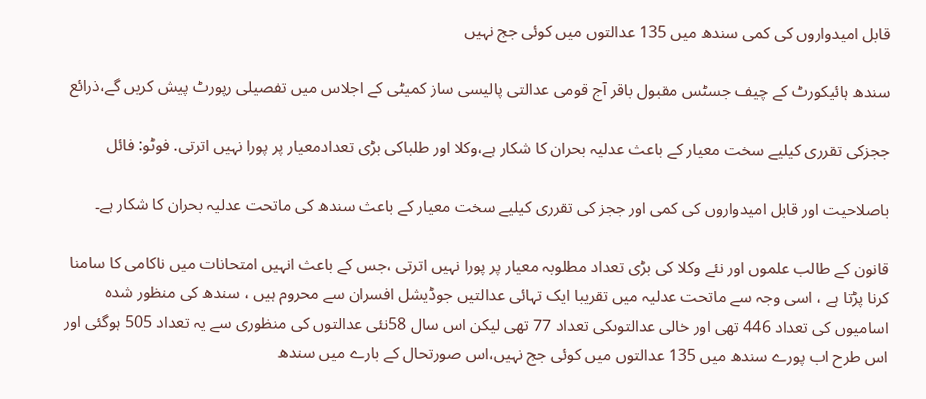قابل امیدواروں کی کمی سندھ میں 135 عدالتوں میں کوئی جج نہیں

سندھ ہائیکورٹ کے چیف جسٹس مقبول باقر آج قومی عدالتی پالیسی ساز کمیٹی کے اجلاس میں تفصیلی رپورٹ پیش کریں گے،ذرائع

ججزکی تقرری کیلیے سخت معیار کے باعث عدلیہ بحران کا شکار ہے،وکلا اور طلباکی بڑی تعدادمعیار پر پورا نہیں اترتی. فوٹو: فائل

باصلاحیت اور قابل امیدواروں کی کمی اور ججز کی تقرری کیلیے سخت معیار کے باعث سندھ کی ماتحت عدلیہ بحران کا شکار ہے۔

قانون کے طالب علموں اور نئے وکلا کی بڑی تعداد مطلوبہ معیار پر پورا نہیں اترتی ،جس کے باعث انہیں امتحانات میں ناکامی کا سامنا کرنا پڑتا ہے ، اسی وجہ سے ماتحت عدلیہ میں تقریبا ایک تہائی عدالتیں جوڈیشل افسران سے محروم ہیں ، سندھ کی منظور شدہ اسامیوں کی تعداد 446 تھی اور خالی عدالتوںکی تعداد 77 تھی لیکن اس سال 58نئی عدالتوں کی منظوری سے یہ تعداد 505 ہوگئی اور اس طرح اب پورے سندھ میں 135 عدالتوں میں کوئی جج نہیں،اس صورتحال کے بارے میں سندھ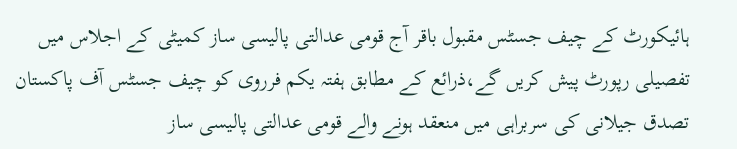ہائیکورٹ کے چیف جسٹس مقبول باقر آج قومی عدالتی پالیسی ساز کمیٹی کے اجلاس میں تفصیلی رپورٹ پیش کریں گے،ذرائع کے مطابق ہفتہ یکم فرروی کو چیف جسٹس آف پاکستان تصدق جیلانی کی سربراہی میں منعقد ہونے والے قومی عدالتی پالیسی ساز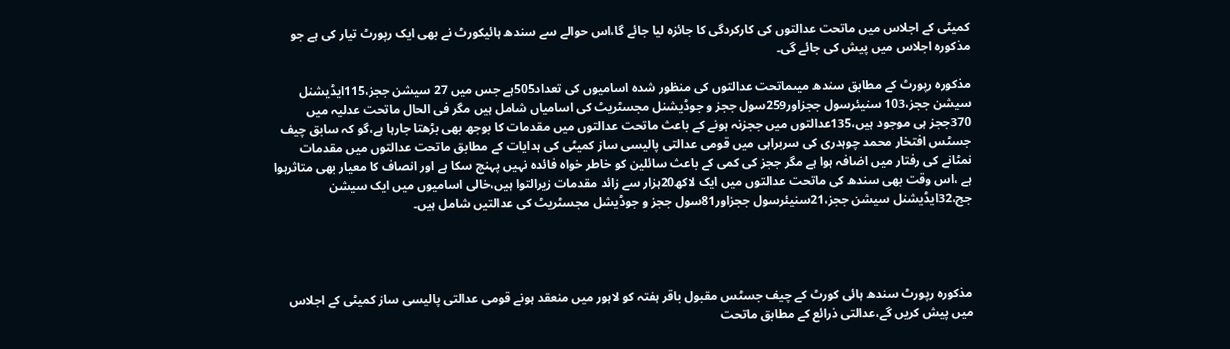کمیٹی کے اجلاس میں ماتحت عدالتوں کی کارکردگی کا جائزہ لیا جائے گا،اس حوالے سے سندھ ہائیکورٹ نے بھی ایک رپورٹ تیار کی ہے جو مذکورہ اجلاس میں پیش کی جائے گی۔

مذکورہ رپورٹ کے مطابق سندھ میںماتحت عدالتوں کی منظور شدہ اسامیوں کی تعداد505ہے جس میں 27 سیشن ججز،115ایڈیشنل سیشن ججز،103 سنیئرسول ججزاور259سول ججز و جوڈیشنل مجسٹریٹ کی اسامیاں شامل ہیں مگر فی الحال ماتحت عدلیہ میں 370ججز ہی موجود ہیں،135عدالتوں میں ججزنہ ہونے کے باعث ماتحت عدالتوں میں مقدمات کا بوجھ بھی بڑھتا جارہا ہے،گو کہ سابق چیف جسٹس افتخار محمد چوہدری کی سربراہی میں قومی عدالتی پالیسی ساز کمیٹی کی ہدایات کے مطابق ماتحت عدالتوں میں مقدمات نمٹانے کی رفتار میں اضافہ ہوا ہے مگر ججز کی کمی کے باعث سائلین کو خاطر خواہ فائدہ نہیں پہنچ سکا ہے اور انصاف کا معیار بھی متاثرہوا ہے ،اس وقت بھی سندھ کی ماتحت عدالتوں میں ایک لاکھ20ہزار سے زائد مقدمات زیرالتوا ہیں،خالی اسامیوں میں ایک سیشن جج،32ایڈیشنل سیشن ججز،21سنیئرسول ججزاور81سول ججز و جوڈیشل مجسٹریٹ کی عدالتیں شامل ہیں۔




مذکورہ رپورٹ سندھ ہائی کورٹ کے چیف جسٹس مقبول باقر ہفتہ کو لاہور میں منعقد ہونے قومی عدالتی پالیسی ساز کمیٹی کے اجلاس میں پیش کریں گے،عدالتی ذرائع کے مطابق ماتحت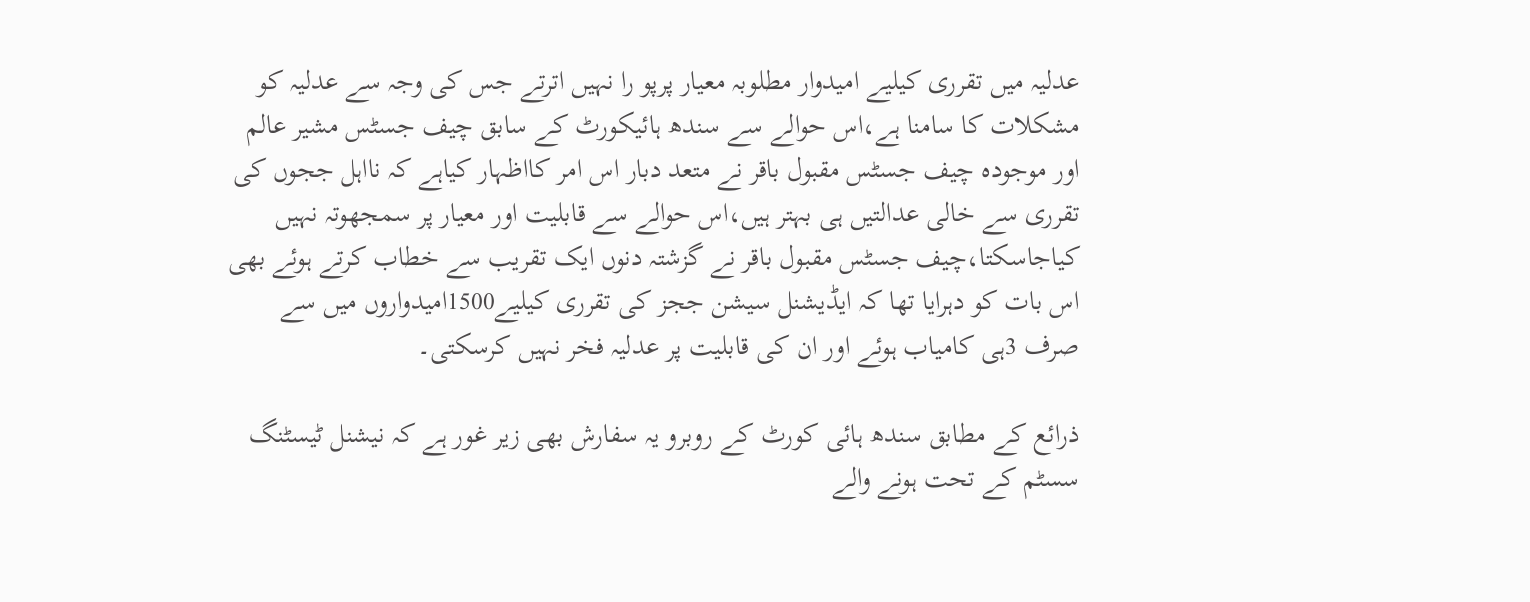عدلیہ میں تقرری کیلیے امیدوار مطلوبہ معیار پرپو را نہیں اترتے جس کی وجہ سے عدلیہ کو مشکلات کا سامنا ہے،اس حوالے سے سندھ ہائیکورٹ کے سابق چیف جسٹس مشیر عالم اور موجودہ چیف جسٹس مقبول باقر نے متعد دبار اس امر کااظہار کیاہے کہ نااہل ججوں کی تقرری سے خالی عدالتیں ہی بہتر ہیں،اس حوالے سے قابلیت اور معیار پر سمجھوتہ نہیں کیاجاسکتا،چیف جسٹس مقبول باقر نے گزشتہ دنوں ایک تقریب سے خطاب کرتے ہوئے بھی اس بات کو دہرایا تھا کہ ایڈیشنل سیشن ججز کی تقرری کیلیے1500امیدواروں میں سے صرف 3ہی کامیاب ہوئے اور ان کی قابلیت پر عدلیہ فخر نہیں کرسکتی۔

ذرائع کے مطابق سندھ ہائی کورٹ کے روبرو یہ سفارش بھی زیر غور ہے کہ نیشنل ٹیسٹنگ سسٹم کے تحت ہونے والے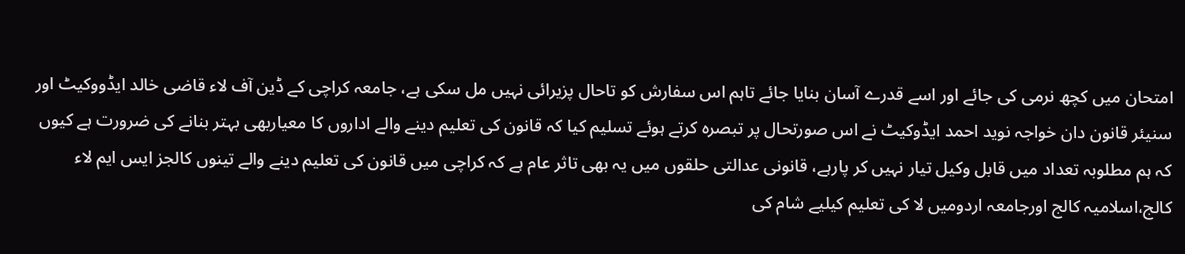امتحان میں کچھ نرمی کی جائے اور اسے قدرے آسان بنایا جائے تاہم اس سفارش کو تاحال پزیرائی نہیں مل سکی ہے، جامعہ کراچی کے ڈین آف لاء قاضی خالد ایڈووکیٹ اور سنیئر قانون دان خواجہ نوید احمد ایڈوکیٹ نے اس صورتحال پر تبصرہ کرتے ہوئے تسلیم کیا کہ قانون کی تعلیم دینے والے اداروں کا معیاربھی بہتر بنانے کی ضرورت ہے کیوں کہ ہم مطلوبہ تعداد میں قابل وکیل تیار نہیں کر پارہے، قانونی عدالتی حلقوں میں یہ بھی تاثر عام ہے کہ کراچی میں قانون کی تعلیم دینے والے تینوں کالجز ایس ایم لاء کالج،اسلامیہ کالج اورجامعہ اردومیں لا کی تعلیم کیلیے شام کی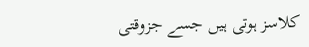کلاسز ہوتی ہیں جسے جزوقتی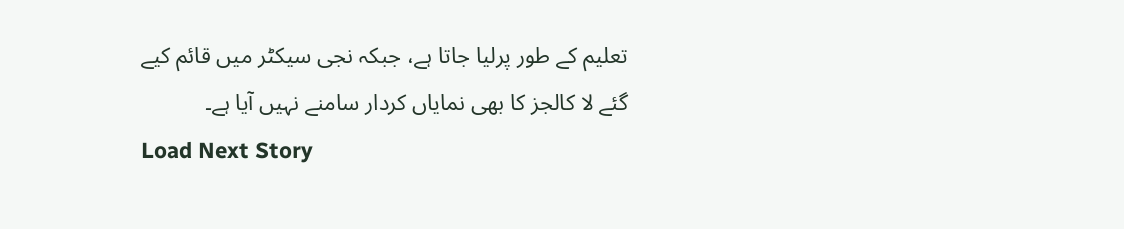تعلیم کے طور پرلیا جاتا ہے، جبکہ نجی سیکٹر میں قائم کیے گئے لا کالجز کا بھی نمایاں کردار سامنے نہیں آیا ہے۔
Load Next Story